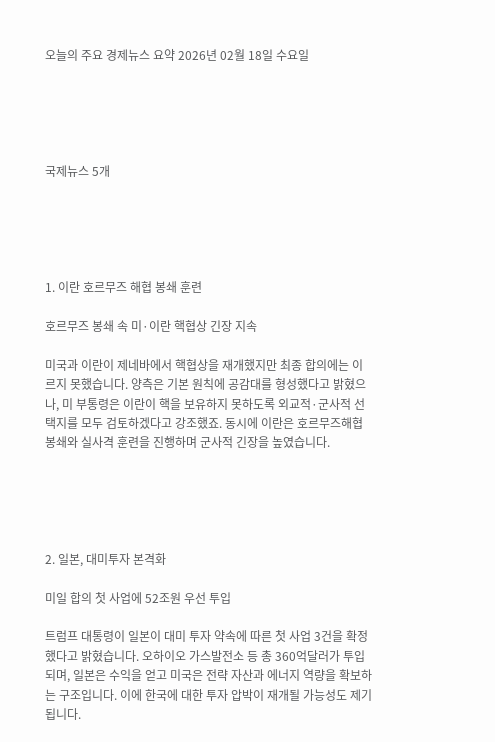오늘의 주요 경제뉴스 요약 2026년 02월 18일 수요일





국제뉴스 5개





1. 이란 호르무즈 해협 봉쇄 훈련

호르무즈 봉쇄 속 미·이란 핵협상 긴장 지속

미국과 이란이 제네바에서 핵협상을 재개했지만 최종 합의에는 이르지 못했습니다. 양측은 기본 원칙에 공감대를 형성했다고 밝혔으나, 미 부통령은 이란이 핵을 보유하지 못하도록 외교적·군사적 선택지를 모두 검토하겠다고 강조했죠. 동시에 이란은 호르무즈해협 봉쇄와 실사격 훈련을 진행하며 군사적 긴장을 높였습니다.





2. 일본, 대미투자 본격화

미일 합의 첫 사업에 52조원 우선 투입

트럼프 대통령이 일본이 대미 투자 약속에 따른 첫 사업 3건을 확정했다고 밝혔습니다. 오하이오 가스발전소 등 총 360억달러가 투입되며, 일본은 수익을 얻고 미국은 전략 자산과 에너지 역량을 확보하는 구조입니다. 이에 한국에 대한 투자 압박이 재개될 가능성도 제기됩니다.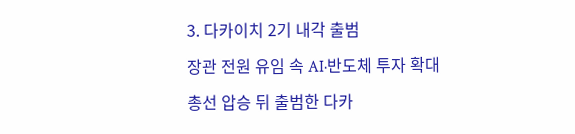3. 다카이치 2기 내각 출범

장관 전원 유임 속 AI·반도체 투자 확대

총선 압승 뒤 출범한 다카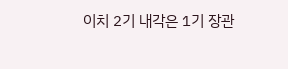이치 2기 내각은 1기 장관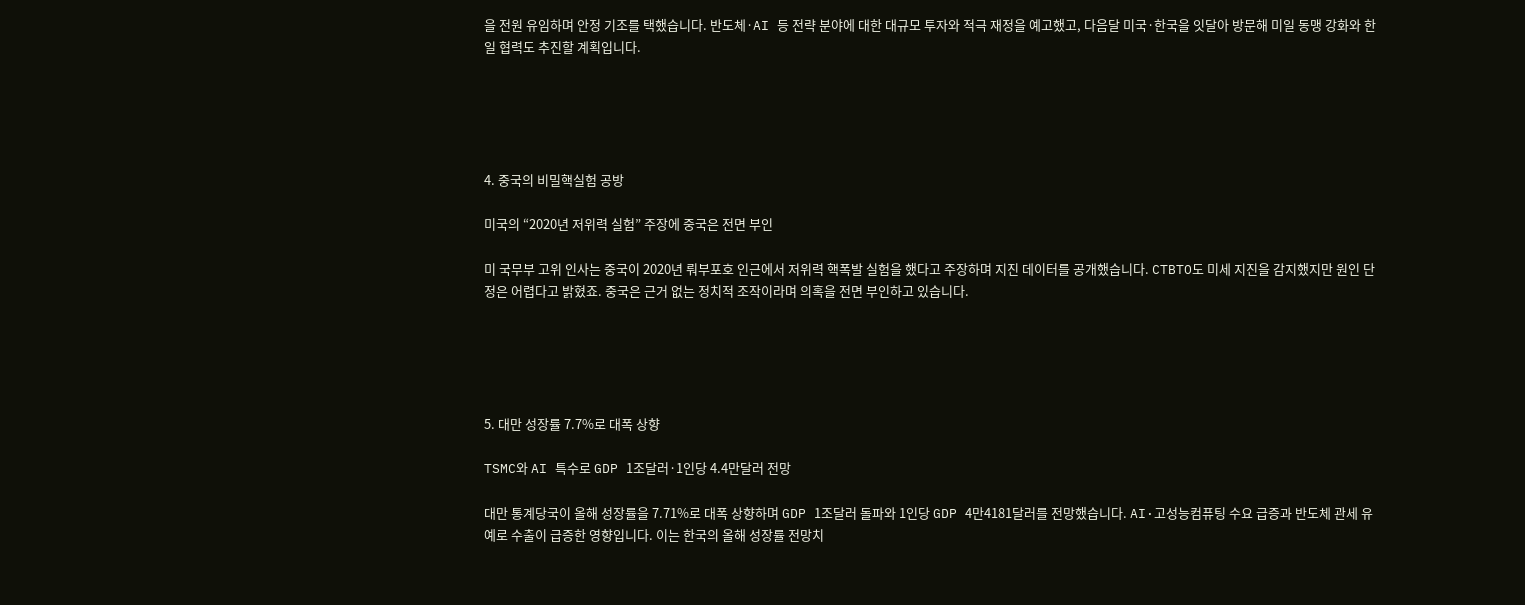을 전원 유임하며 안정 기조를 택했습니다. 반도체·AI 등 전략 분야에 대한 대규모 투자와 적극 재정을 예고했고, 다음달 미국·한국을 잇달아 방문해 미일 동맹 강화와 한일 협력도 추진할 계획입니다.





4. 중국의 비밀핵실험 공방

미국의 “2020년 저위력 실험” 주장에 중국은 전면 부인

미 국무부 고위 인사는 중국이 2020년 뤄부포호 인근에서 저위력 핵폭발 실험을 했다고 주장하며 지진 데이터를 공개했습니다. CTBTO도 미세 지진을 감지했지만 원인 단정은 어렵다고 밝혔죠. 중국은 근거 없는 정치적 조작이라며 의혹을 전면 부인하고 있습니다.





5. 대만 성장률 7.7%로 대폭 상향

TSMC와 AI 특수로 GDP 1조달러·1인당 4.4만달러 전망

대만 통계당국이 올해 성장률을 7.71%로 대폭 상향하며 GDP 1조달러 돌파와 1인당 GDP 4만4181달러를 전망했습니다. AI·고성능컴퓨팅 수요 급증과 반도체 관세 유예로 수출이 급증한 영향입니다. 이는 한국의 올해 성장률 전망치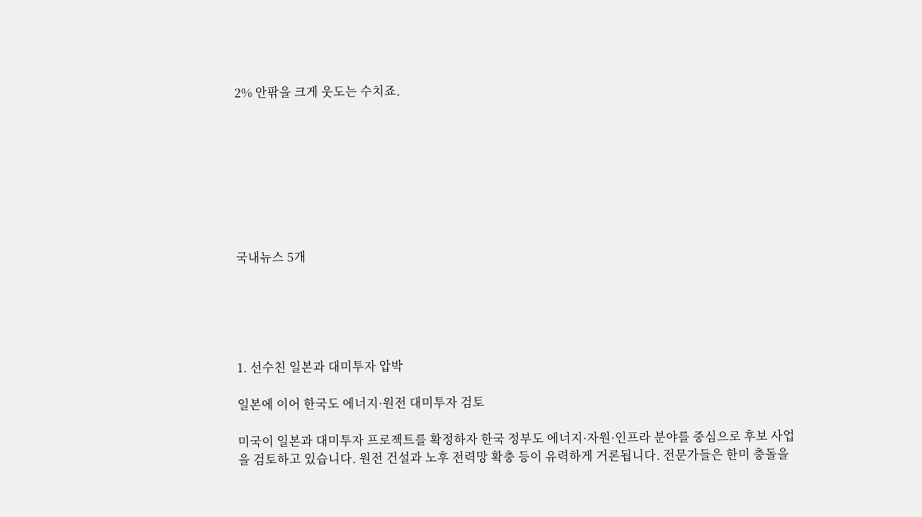2% 안팎을 크게 웃도는 수치죠.








국내뉴스 5개





1. 선수친 일본과 대미투자 압박

일본에 이어 한국도 에너지·원전 대미투자 검토

미국이 일본과 대미투자 프로젝트를 확정하자 한국 정부도 에너지·자원·인프라 분야를 중심으로 후보 사업을 검토하고 있습니다. 원전 건설과 노후 전력망 확충 등이 유력하게 거론됩니다. 전문가들은 한미 충돌을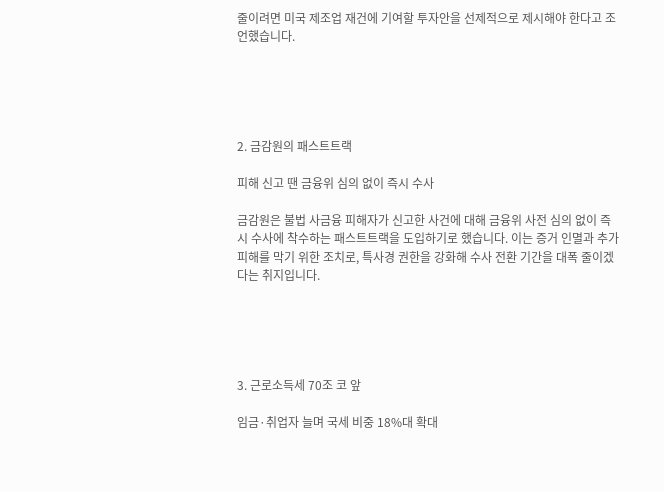줄이려면 미국 제조업 재건에 기여할 투자안을 선제적으로 제시해야 한다고 조언했습니다.





2. 금감원의 패스트트랙

피해 신고 땐 금융위 심의 없이 즉시 수사

금감원은 불법 사금융 피해자가 신고한 사건에 대해 금융위 사전 심의 없이 즉시 수사에 착수하는 패스트트랙을 도입하기로 했습니다. 이는 증거 인멸과 추가 피해를 막기 위한 조치로, 특사경 권한을 강화해 수사 전환 기간을 대폭 줄이겠다는 취지입니다.





3. 근로소득세 70조 코 앞

임금·취업자 늘며 국세 비중 18%대 확대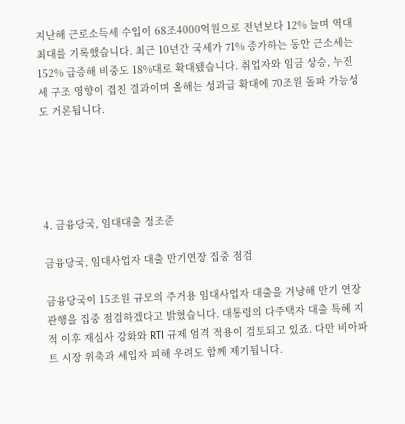지난해 근로소득세 수입이 68조4000억원으로 전년보다 12% 늘며 역대 최대를 기록했습니다. 최근 10년간 국세가 71% 증가하는 동안 근소세는 152% 급증해 비중도 18%대로 확대됐습니다. 취업자와 임금 상승, 누진세 구조 영향이 겹친 결과이며 올해는 성과급 확대에 70조원 돌파 가능성도 거론됩니다.





4. 금융당국, 임대대출 정조준

금융당국, 임대사업자 대출 만기연장 집중 점검

금융당국이 15조원 규모의 주거용 임대사업자 대출을 겨냥해 만기 연장 관행을 집중 점검하겠다고 밝혔습니다. 대통령의 다주택자 대출 특혜 지적 이후 재심사 강화와 RTI 규제 엄격 적용이 검토되고 있죠. 다만 비아파트 시장 위축과 세입자 피해 우려도 함께 제기됩니다.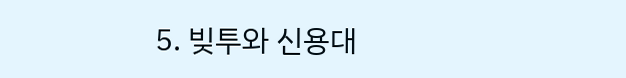5. 빚투와 신용대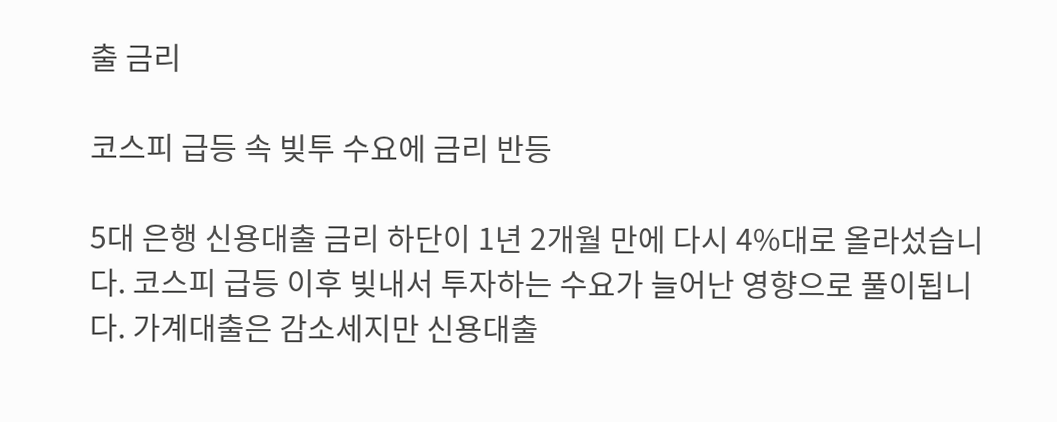출 금리

코스피 급등 속 빚투 수요에 금리 반등

5대 은행 신용대출 금리 하단이 1년 2개월 만에 다시 4%대로 올라섰습니다. 코스피 급등 이후 빚내서 투자하는 수요가 늘어난 영향으로 풀이됩니다. 가계대출은 감소세지만 신용대출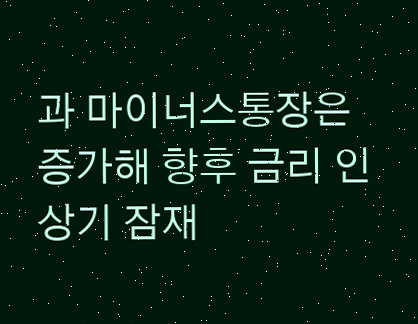과 마이너스통장은 증가해 향후 금리 인상기 잠재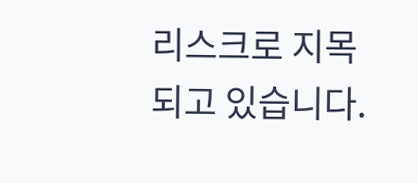리스크로 지목되고 있습니다.